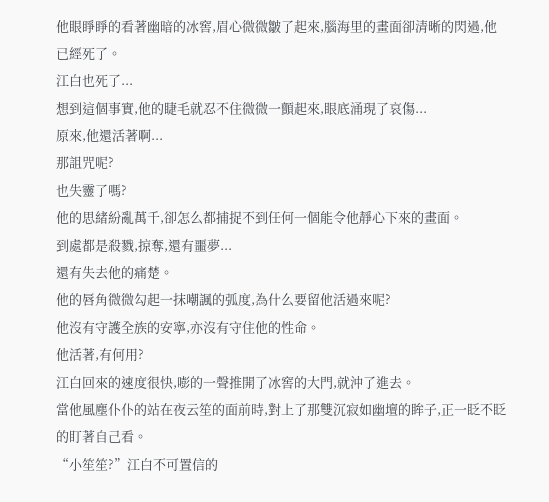他眼睜睜的看著幽暗的冰窖,眉心微微皺了起來,腦海里的畫面卻清晰的閃過,他已經死了。
江白也死了...
想到這個事實,他的睫毛就忍不住微微一顫起來,眼底涌現了哀傷...
原來,他還活著啊...
那詛咒呢?
也失靈了嗎?
他的思緒紛亂萬千,卻怎么都捕捉不到任何一個能令他靜心下來的畫面。
到處都是殺戮,掠奪,還有噩夢...
還有失去他的痛楚。
他的唇角微微勾起一抹嘲諷的弧度,為什么要留他活過來呢?
他沒有守護全族的安寧,亦沒有守住他的性命。
他活著,有何用?
江白回來的速度很快,嘭的一聲推開了冰窖的大門,就沖了進去。
當他風塵仆仆的站在夜云笙的面前時,對上了那雙沉寂如幽壇的眸子,正一眨不眨的盯著自己看。
“小笙笙?”江白不可置信的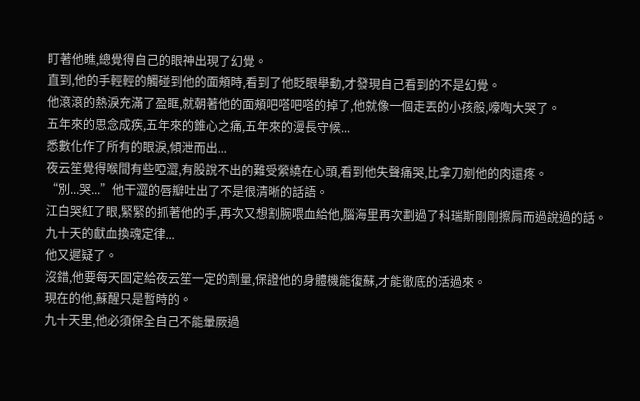盯著他瞧,總覺得自己的眼神出現了幻覺。
直到,他的手輕輕的觸碰到他的面頰時,看到了他眨眼舉動,才發現自己看到的不是幻覺。
他滾滾的熱淚充滿了盈眶,就朝著他的面頰吧嗒吧嗒的掉了,他就像一個走丟的小孩般,嚎啕大哭了。
五年來的思念成疾,五年來的錐心之痛,五年來的漫長守候...
悉數化作了所有的眼淚,傾泄而出...
夜云笙覺得喉間有些啞澀,有股說不出的難受縈繞在心頭,看到他失聲痛哭,比拿刀剜他的肉還疼。
“別...哭...”他干澀的唇瓣吐出了不是很清晰的話語。
江白哭紅了眼,緊緊的抓著他的手,再次又想割腕喂血給他,腦海里再次劃過了科瑞斯剛剛擦肩而過說過的話。
九十天的獻血換魂定律...
他又遲疑了。
沒錯,他要每天固定給夜云笙一定的劑量,保證他的身體機能復蘇,才能徹底的活過來。
現在的他,蘇醒只是暫時的。
九十天里,他必須保全自己不能暈厥過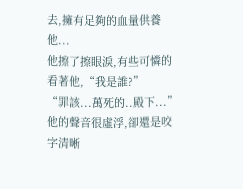去,擁有足夠的血量供養他...
他擦了擦眼淚,有些可憐的看著他,“我是誰?”
“罪該...萬死的..殿下...”他的聲音很虛浮,卻還是咬字清晰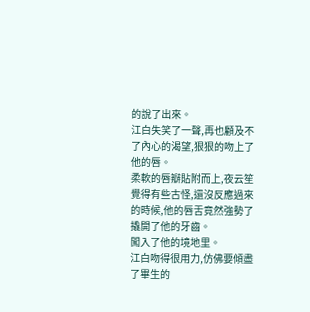的說了出來。
江白失笑了一聲,再也顧及不了內心的渴望,狠狠的吻上了他的唇。
柔軟的唇瓣貼附而上,夜云笙覺得有些古怪,還沒反應過來的時候,他的唇舌竟然強勢了撬開了他的牙齒。
闖入了他的境地里。
江白吻得很用力,仿佛要傾盡了畢生的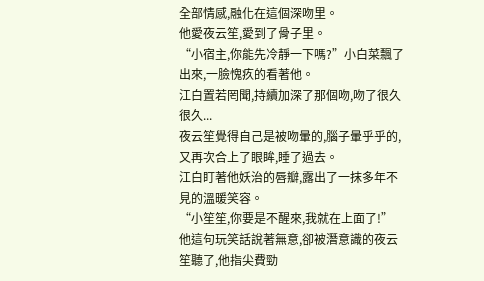全部情感,融化在這個深吻里。
他愛夜云笙,愛到了骨子里。
“小宿主,你能先冷靜一下嗎?”小白菜飄了出來,一臉愧疚的看著他。
江白置若罔聞,持續加深了那個吻,吻了很久很久...
夜云笙覺得自己是被吻暈的,腦子暈乎乎的,又再次合上了眼眸,睡了過去。
江白盯著他妖治的唇瓣,露出了一抹多年不見的溫暖笑容。
“小笙笙,你要是不醒來,我就在上面了!”
他這句玩笑話說著無意,卻被潛意識的夜云笙聽了,他指尖費勁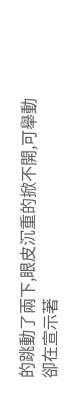的跳動了兩下,眼皮沉重的掀不開,可舉動卻在宣示著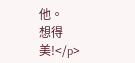他。
想得美!</p>